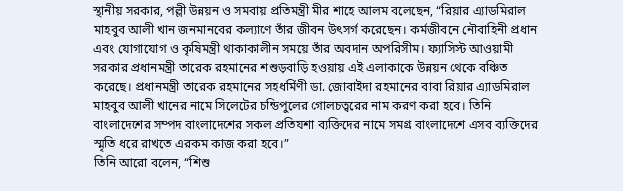স্থানীয় সরকার, পল্লী উন্নয়ন ও সমবায় প্রতিমন্ত্রী মীর শাহে আলম বলেছেন, “রিয়ার এ্যাডমিরাল মাহবুব আলী খান জনমানবের কল্যাণে তাঁর জীবন উৎসর্গ করেছেন। কর্মজীবনে নৌবাহিনী প্রধান এবং যোগাযোগ ও কৃষিমন্ত্রী থাকাকালীন সময়ে তাঁর অবদান অপরিসীম। ফ্যাসিস্ট আওয়ামী সরকার প্রধানমন্ত্রী তারেক রহমানের শশুড়বাড়ি হওয়ায় এই এলাকাকে উন্নয়ন থেকে বঞ্চিত করেছে। প্রধানমন্ত্রী তারেক রহমানের সহধর্মিণী ডা. জোবাইদা রহমানের বাবা রিয়ার এ্যাডমিরাল মাহবুব আলী খানের নামে সিলেটের চন্ডিপুলের গোলচত্বরের নাম করণ করা হবে। তিনি বাংলাদেশের সম্পদ বাংলাদেশের সকল প্রতিযশা ব্যক্তিদের নামে সমগ্র বাংলাদেশে এসব ব্যক্তিদের স্মৃতি ধরে রাখতে এরকম কাজ করা হবে।”
তিনি আরো বলেন, “শিশু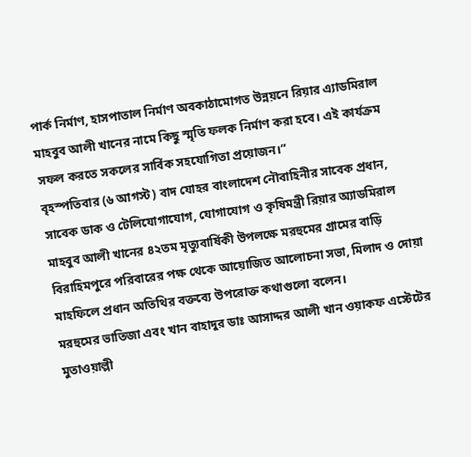পার্ক নির্মাণ, হাসপাতাল নির্মাণ অবকাঠামোগত উন্নয়নে রিয়ার এ্যাডমিরাল মাহবুব আলী খানের নামে কিছু স্মৃতি ফলক নির্মাণ করা হবে। এই কার্যক্রম সফল করতে সকলের সার্বিক সহযোগিতা প্রয়োজন।”
বৃহস্পতিবার (৬ আগস্ট) বাদ যোহর বাংলাদেশ নৌবাহিনীর সাবেক প্রধান, সাবেক ডাক ও টেলিযোগাযোগ, যোগাযোগ ও কৃষিমন্ত্রী রিয়ার অ্যাডমিরাল মাহবুব আলী খানের ৪২তম মৃত্যুবার্ষিকী উপলক্ষে মরহুমের গ্রামের বাড়ি বিরাহিমপুরে পরিবারের পক্ষ থেকে আয়োজিত আলোচনা সভা, মিলাদ ও দোয়া মাহফিলে প্রধান অতিথির বক্তব্যে উপরোক্ত কথাগুলো বলেন।
মরহুমের ভাতিজা এবং খান বাহাদুর ডাঃ আসাদ্দর আলী খান ওয়াকফ এস্টেটের মুতাওয়াল্লী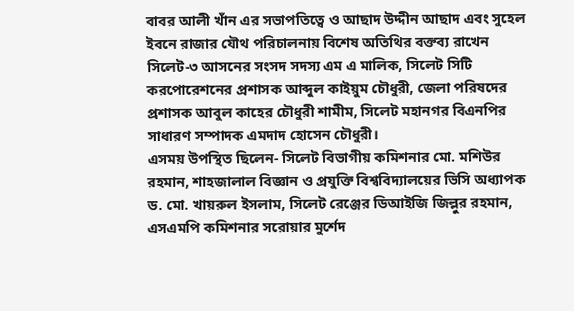বাবর আলী খাঁন এর সভাপতিত্বে ও আছাদ উদ্দীন আছাদ এবং সুহেল ইবনে রাজার যৌথ পরিচালনায় বিশেষ অতিথির বক্তব্য রাখেন সিলেট-৩ আসনের সংসদ সদস্য এম এ মালিক, সিলেট সিটি করপোরেশনের প্রশাসক আব্দুল কাইয়ুম চৌধুরী, জেলা পরিষদের প্রশাসক আবুল কাহের চৌধুরী শামীম, সিলেট মহানগর বিএনপির সাধারণ সম্পাদক এমদাদ হোসেন চৌধুরী।
এসময় উপস্থিত ছিলেন- সিলেট বিভাগীয় কমিশনার মো. মশিউর রহমান, শাহজালাল বিজ্ঞান ও প্রযুক্তি বিশ্ববিদ্যালয়ের ভিসি অধ্যাপক ড. মো. খায়রুল ইসলাম, সিলেট রেঞ্জের ডিআইজি জিল্লুর রহমান, এসএমপি কমিশনার সরোয়ার মুর্শেদ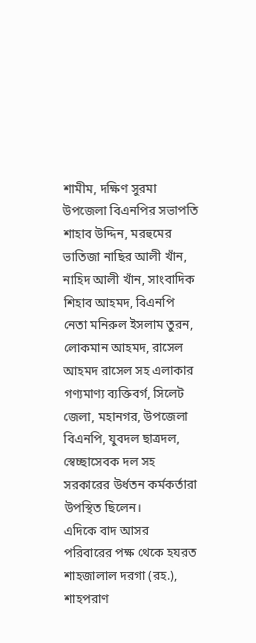শামীম, দক্ষিণ সুরমা উপজেলা বিএনপির সভাপতি শাহাব উদ্দিন, মরহুমের ভাতিজা নাছির আলী খাঁন, নাহিদ আলী খাঁন, সাংবাদিক শিহাব আহমদ, বিএনপি নেতা মনিরুল ইসলাম তুরন, লোকমান আহমদ, রাসেল আহমদ রাসেল সহ এলাকার গণ্যমাণ্য ব্যক্তিবর্গ, সিলেট জেলা, মহানগর, উপজেলা বিএনপি, যুবদল ছাত্রদল, স্বেচ্ছাসেবক দল সহ সরকারের উর্ধতন কর্মকর্তারা উপস্থিত ছিলেন।
এদিকে বাদ আসর পরিবারের পক্ষ থেকে হযরত শাহজালাল দরগা (রহ.), শাহপরাণ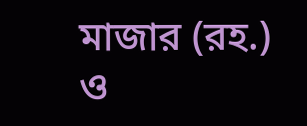মাজার (রহ.) ও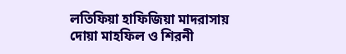লতিফিয়া হাফিজিয়া মাদরাসায় দোয়া মাহফিল ও শিরনী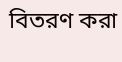বিতরণ করা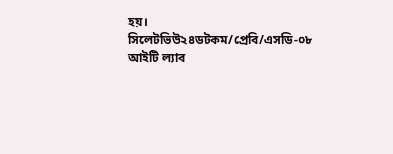হয়।
সিলেটভিউ২৪ডটকম/প্রেবি/এসডি-০৮
আইটি ল্যাব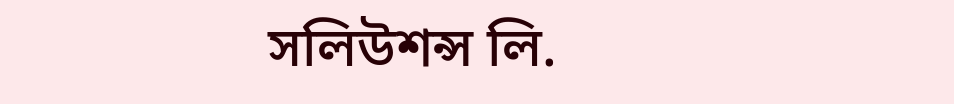সলিউশন্স লি.